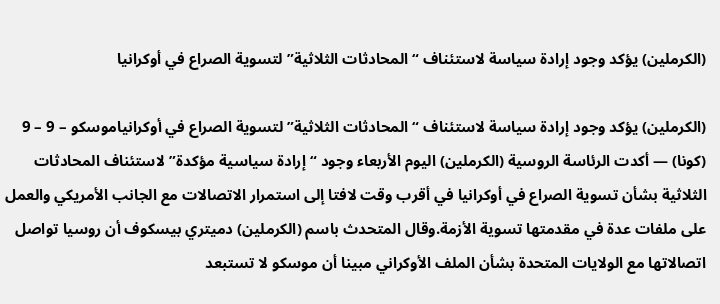(الكرملين) يؤكد وجود إرادة سياسة لاستئناف “المحادثات الثلاثية” لتسوية الصراع في أوكرانيا

(الكرملين) يؤكد وجود إرادة سياسة لاستئناف “المحادثات الثلاثية” لتسوية الصراع في أوكرانياموسكو – 9 – 9 (كونا) — أكدت الرئاسة الروسية (الكرملين) اليوم الأربعاء وجود “إرادة سياسية مؤكدة” لاستئناف المحادثات الثلاثية بشأن تسوية الصراع في أوكرانيا في أقرب وقت لافتا إلى استمرار الاتصالات مع الجانب الأمريكي والعمل على ملفات عدة في مقدمتها تسوية الأزمة.وقال المتحدث باسم (الكرملين) دميتري بيسكوف أن روسيا تواصل اتصالاتها مع الولايات المتحدة بشأن الملف الأوكراني مبينا أن موسكو لا تستبعد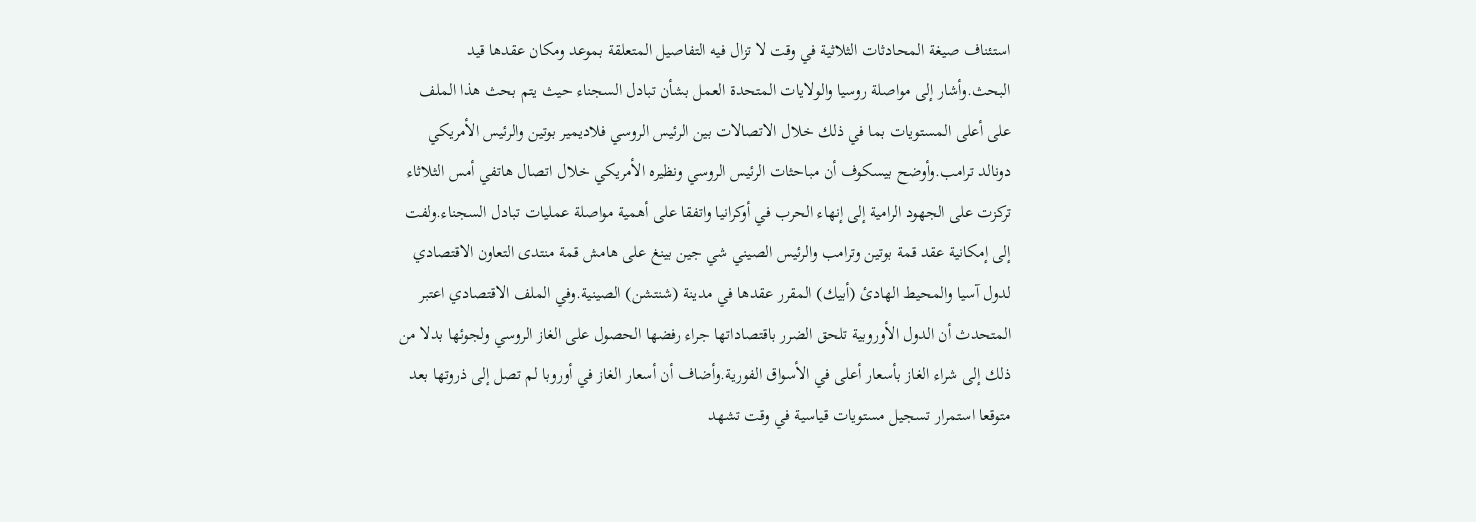استئناف صيغة المحادثات الثلاثية في وقت لا تزال فيه التفاصيل المتعلقة بموعد ومكان عقدها قيد البحث.وأشار إلى مواصلة روسيا والولايات المتحدة العمل بشأن تبادل السجناء حيث يتم بحث هذا الملف على أعلى المستويات بما في ذلك خلال الاتصالات بين الرئيس الروسي فلاديمير بوتين والرئيس الأمريكي دونالد ترامب.وأوضح بيسكوف أن مباحثات الرئيس الروسي ونظيره الأمريكي خلال اتصال هاتفي أمس الثلاثاء تركزت على الجهود الرامية إلى إنهاء الحرب في أوكرانيا واتفقا على أهمية مواصلة عمليات تبادل السجناء.ولفت إلى إمكانية عقد قمة بوتين وترامب والرئيس الصيني شي جين بينغ على هامش قمة منتدى التعاون الاقتصادي لدول آسيا والمحيط الهادئ (أبيك) المقرر عقدها في مدينة (شنتشن) الصينية.وفي الملف الاقتصادي اعتبر المتحدث أن الدول الأوروبية تلحق الضرر باقتصاداتها جراء رفضها الحصول على الغاز الروسي ولجوئها بدلا من ذلك إلى شراء الغاز بأسعار أعلى في الأسواق الفورية.وأضاف أن أسعار الغاز في أوروبا لم تصل إلى ذروتها بعد متوقعا استمرار تسجيل مستويات قياسية في وقت تشهد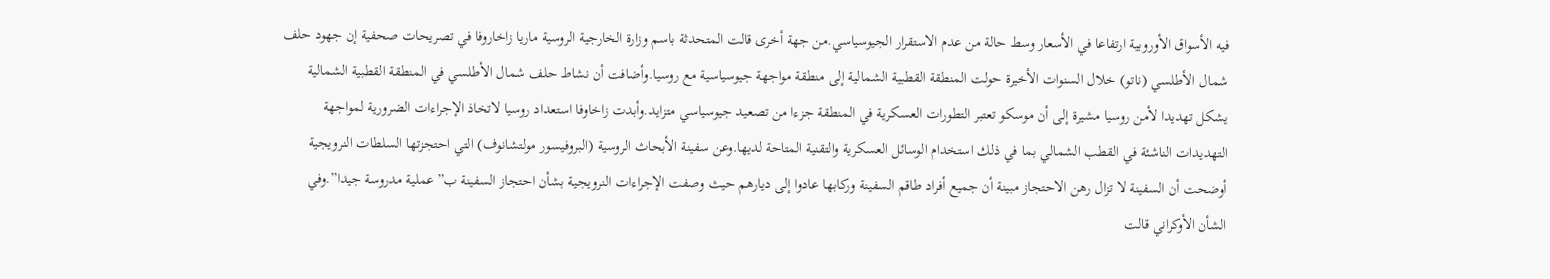فيه الأسواق الأوروبية ارتفاعا في الأسعار وسط حالة من عدم الاستقرار الجيوسياسي.من جهة أخرى قالت المتحدثة باسم وزارة الخارجية الروسية ماريا زاخاروفا في تصريحات صحفية إن جهود حلف شمال الأطلسي (ناتو) خلال السنوات الأخيرة حولت المنطقة القطبية الشمالية إلى منطقة مواجهة جيوسياسية مع روسيا.وأضافت أن نشاط حلف شمال الأطلسي في المنطقة القطبية الشمالية يشكل تهديدا لأمن روسيا مشيرة إلى أن موسكو تعتبر التطورات العسكرية في المنطقة جزءا من تصعيد جيوسياسي متزايد.وأبدت زاخاوفا استعداد روسيا لاتخاذ الإجراءات الضرورية لمواجهة التهديدات الناشئة في القطب الشمالي بما في ذلك استخدام الوسائل العسكرية والتقنية المتاحة لديها.وعن سفينة الأبحاث الروسية (البروفيسور مولتشانوف) التي احتجزتها السلطات النرويجية أوضحت أن السفينة لا تزال رهن الاحتجاز مبينة أن جميع أفراد طاقم السفينة وركابها عادوا إلى ديارهم حيث وصفت الإجراءات النرويجية بشأن احتجاز السفينة ب”عملية مدروسة جيدا”.وفي الشأن الأوكراني قالت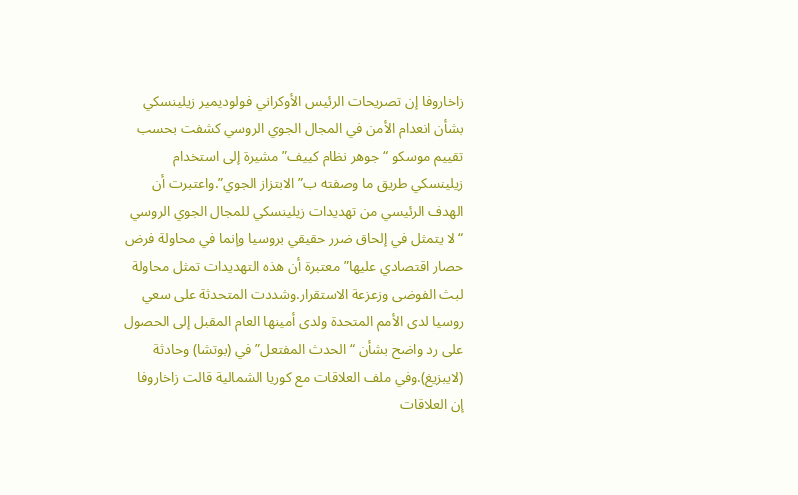زاخاروفا إن تصريحات الرئيس الأوكراني فولوديمير زيلينسكي بشأن انعدام الأمن في المجال الجوي الروسي كشفت بحسب تقييم موسكو “جوهر نظام كييف” مشيرة إلى استخدام زيلينسكي طريق ما وصفته ب”الابتزاز الجوي”.واعتبرت أن الهدف الرئيسي من تهديدات زيلينسكي للمجال الجوي الروسي “لا يتمثل في إلحاق ضرر حقيقي بروسيا وإنما في محاولة فرض حصار اقتصادي عليها” معتبرة أن هذه التهديدات تمثل محاولة لبث الفوضى وزعزعة الاستقرار.وشددت المتحدثة على سعي روسيا لدى الأمم المتحدة ولدى أمينها العام المقبل إلى الحصول على رد واضح بشأن “الحدث المفتعل” في (بوتشا) وحادثة (لايبزيغ).وفي ملف العلاقات مع كوريا الشمالية قالت زاخاروفا إن العلاقات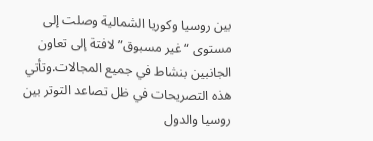بين روسيا وكوريا الشمالية وصلت إلى مستوى “غير مسبوق” لافتة إلى تعاون الجانبين بنشاط في جميع المجالات.وتأتي هذه التصريحات في ظل تصاعد التوتر بين روسيا والدول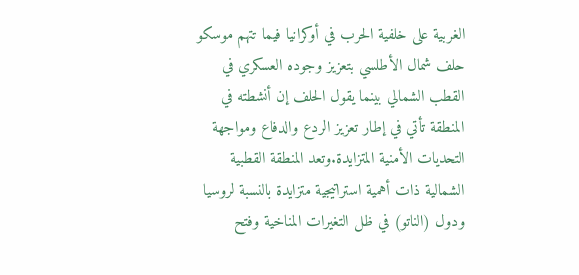الغربية على خلفية الحرب في أوكرانيا فيما تتهم موسكو حلف شمال الأطلسي بتعزيز وجوده العسكري في القطب الشمالي بينما يقول الحلف إن أنشطته في المنطقة تأتي في إطار تعزيز الردع والدفاع ومواجهة التحديات الأمنية المتزايدة.وتعد المنطقة القطبية الشمالية ذات أهمية استراتيجية متزايدة بالنسبة لروسيا ودول (الناتو) في ظل التغيرات المناخية وفتح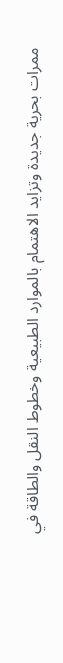ممرات بحرية جديدة وتزايد الاهتمام بالموارد الطبيعية وخطوط النقل والطاقة في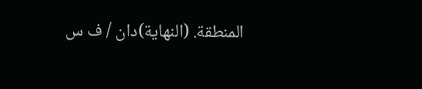المنطقة. (النهاية)دان / ف س